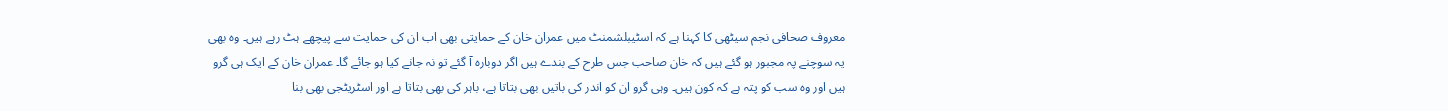معروف صحافی نجم سیٹھی کا کہنا ہے کہ اسٹیبلشمنٹ میں عمران خان کے حمایتی بھی اب ان کی حمایت سے پیچھے ہٹ رہے ہیں۔ وہ بھی یہ سوچنے پہ مجبور ہو گئے ہیں کہ خان صاحب جس طرح کے بندے ہیں اگر دوبارہ آ گئے تو نہ جانے کیا ہو جائے گا۔ عمران خان کے ایک ہی گرو ہیں اور وہ سب کو پتہ ہے کہ کون ہیں۔ وہی گرو ان کو اندر کی باتیں بھی بتاتا ہے، باہر کی بھی بتاتا ہے اور اسٹریٹجی بھی بنا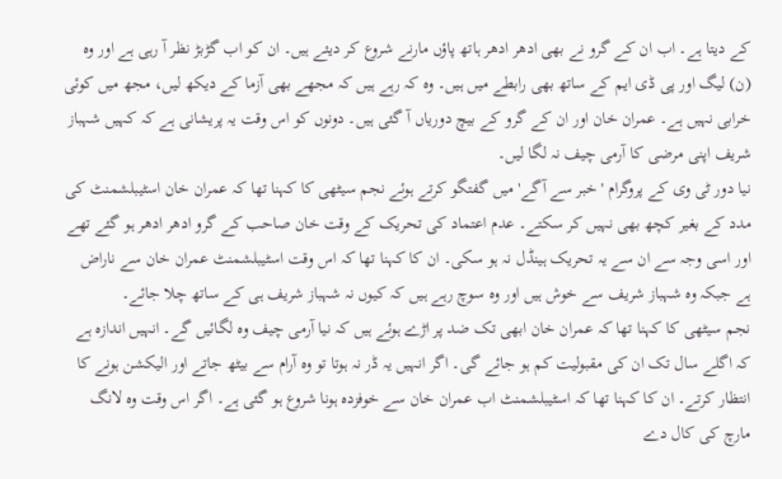کے دیتا ہے۔ اب ان کے گرو نے بھی ادھر ادھر ہاتھ پاؤں مارنے شروع کر دیئے ہیں۔ ان کو اب گڑبڑ نظر آ رہی ہے اور وہ (ن) لیگ اور پی ڈی ایم کے ساتھ بھی رابطے میں ہیں۔ وہ کہ رہے ہیں کہ مجھے بھی آزما کے دیکھ لیں، مجھ میں کوئی خرابی نہیں ہے۔ عمران خان اور ان کے گرو کے بیچ دوریاں آ گئی ہیں۔ دونوں کو اس وقت یہ پریشانی ہے کہ کہیں شہباز شریف اپنی مرضی کا آرمی چیف نہ لگا لیں۔
نیا دور ٹی وی کے پروگرام 'خبر سے آگے' میں گفتگو کرتے ہوئے نجم سیٹھی کا کہنا تھا کہ عمران خان اسٹیبلشمنٹ کی مدد کے بغیر کچھ بھی نہیں کر سکتے۔ عدم اعتماد کی تحریک کے وقت خان صاحب کے گرو ادھر ادھر ہو گئے تھے اور اسی وجہ سے ان سے یہ تحریک ہینڈل نہ ہو سکی۔ ان کا کہنا تھا کہ اس وقت اسٹیبلشمنٹ عمران خان سے ناراض ہے جبکہ وہ شہباز شریف سے خوش ہیں اور وہ سوچ رہے ہیں کہ کیوں نہ شہباز شریف ہی کے ساتھ چلا جائے۔
نجم سیٹھی کا کہنا تھا کہ عمران خان ابھی تک ضد پر اڑے ہوئے ہیں کہ نیا آرمی چیف وہ لگائیں گے۔ انہیں اندازہ ہے کہ اگلے سال تک ان کی مقبولیت کم ہو جائے گی۔ اگر انہیں یہ ڈر نہ ہوتا تو وہ آرام سے بیٹھ جاتے اور الیکشن ہونے کا انتظار کرتے۔ ان کا کہنا تھا کہ اسٹیبلشمنٹ اب عمران خان سے خوفزدہ ہونا شروع ہو گئی ہے۔ اگر اس وقت وہ لانگ مارچ کی کال دے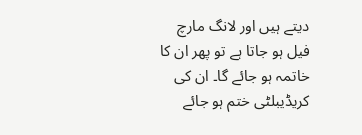دیتے ہیں اور لانگ مارچ فیل ہو جاتا ہے تو پھر ان کا خاتمہ ہو جائے گا۔ ان کی کریڈیبلٹی ختم ہو جائے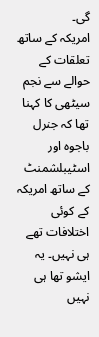گی۔
امریکہ کے ساتھ تعلقات کے حوالے سے نجم سیٹھی کا کہنا تھا کہ جنرل باجوہ اور اسٹیبلشمنٹ کے ساتھ امریکہ کے کوئی اختلافات تھے ہی نہیں۔ یہ ایشو تھا ہی نہیں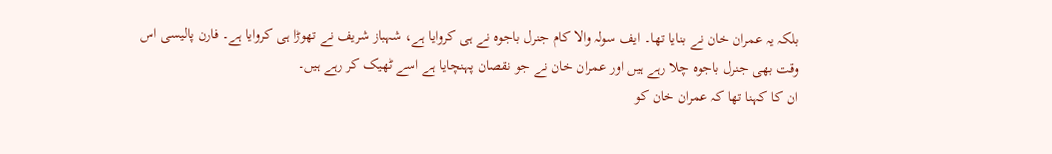بلکہ یہ عمران خان نے بنایا تھا۔ ایف سولہ والا کام جنرل باجوہ نے ہی کروایا ہے، شہباز شریف نے تھوڑا ہی کروایا ہے۔ فارن پالیسی اس وقت بھی جنرل باجوہ چلا رہے ہیں اور عمران خان نے جو نقصان پہنچایا ہے اسے ٹھیک کر رہے ہیں۔
ان کا کہنا تھا کہ عمران خان کو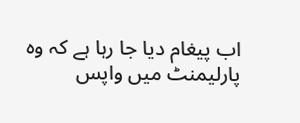اب پیغام دیا جا رہا ہے کہ وہ پارلیمنٹ میں واپس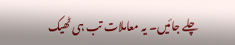چلے جائیں۔ یہ معاملات تب ہی ٹھیک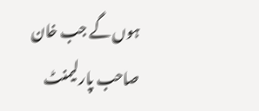ہوں گے جب خان صاحب پارلیمنٹ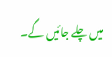میں چلے جائیں گے۔